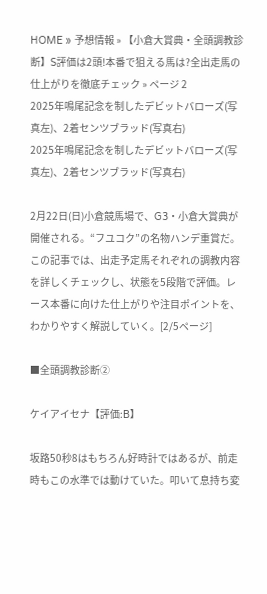HOME » 予想情報 » 【小倉大賞典・全頭調教診断】S評価は2頭!本番で狙える馬は?全出走馬の仕上がりを徹底チェック » ページ 2
2025年鳴尾記念を制したデビットバローズ(写真左)、2着センツブラッド(写真右)
2025年鳴尾記念を制したデビットバローズ(写真左)、2着センツブラッド(写真右)

2月22日(日)小倉競馬場で、G3・小倉大賞典が開催される。“フユコク”の名物ハンデ重賞だ。この記事では、出走予定馬それぞれの調教内容を詳しくチェックし、状態を5段階で評価。レース本番に向けた仕上がりや注目ポイントを、わかりやすく解説していく。[2/5ページ]

■全頭調教診断②

ケイアイセナ【評価:B】

坂路50秒8はもちろん好時計ではあるが、前走時もこの水準では動けていた。叩いて息持ち変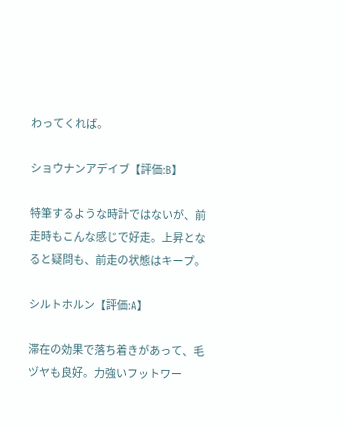わってくれば。

ショウナンアデイブ【評価:B】

特筆するような時計ではないが、前走時もこんな感じで好走。上昇となると疑問も、前走の状態はキープ。

シルトホルン【評価:A】

滞在の効果で落ち着きがあって、毛ヅヤも良好。力強いフットワー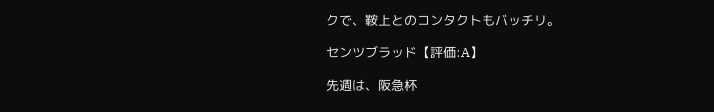クで、鞍上とのコンタクトもバッチリ。

センツブラッド【評価:A】

先週は、阪急杯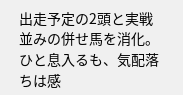出走予定の2頭と実戦並みの併せ馬を消化。ひと息入るも、気配落ちは感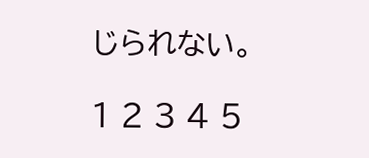じられない。

1 2 3 4 5